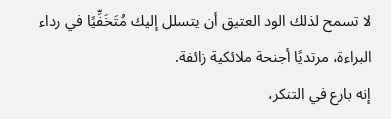لا تسمح لذلك الود العتيق أن يتسلل إليك مُتَخَفِّيًا في رداء البراءة، مرتديًا أجنحة ملائكية زائفة.
إنه بارع في التنكر،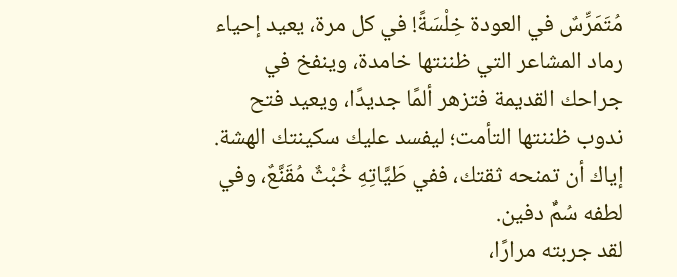مُتَمَرِّسٌ في العودة خِلْسَةً! في كل مرة، يعيد إحياء رماد المشاعر التي ظننتها خامدة، وينفخ في جراحك القديمة فتزهر ألمًا جديدًا، ويعيد فتح ندوب ظننتها التأمت؛ ليفسد عليك سكينتك الهشة.
إياك أن تمنحه ثقتك، ففي طَيَّاتِهِ خُبْثٌ مُقَنَّعٌ، وفي لطفه سُمٌّ دفين.
لقد جربته مرارًا،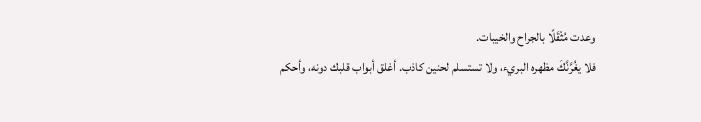وعدت مُثْقَلًا بالجراح والخيبات.
فلا يغُرَّنَّكَ مظهره البريء، ولا تستسلم لحنين كاذب. أغلق أبواب قلبك دونه، وأحكم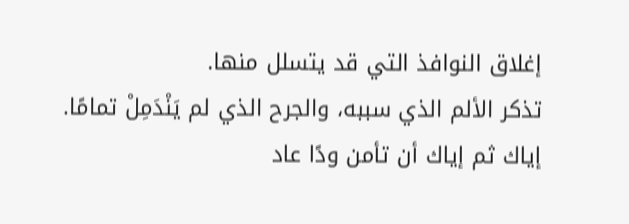إغلاق النوافذ التي قد يتسلل منها.
تذكر الألم الذي سببه، والجرح الذي لم يَنْدَمِلْ تمامًا.
إياك ثم إياك أن تأمن ودًا عاد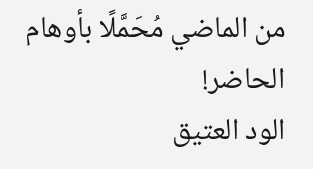من الماضي مُحَمَّلًا بأوهام الحاضر!
الود العتيق